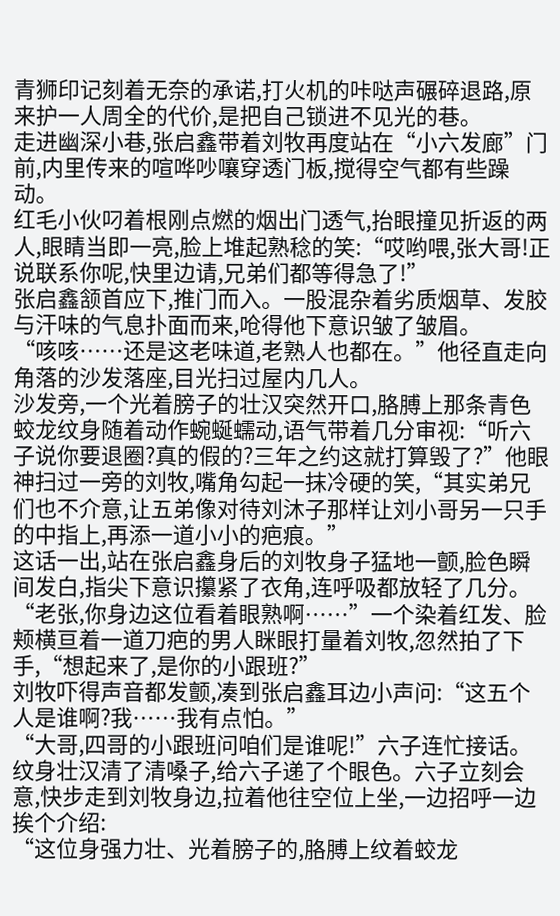青狮印记刻着无奈的承诺,打火机的咔哒声碾碎退路,原来护一人周全的代价,是把自己锁进不见光的巷。
走进幽深小巷,张启鑫带着刘牧再度站在“小六发廊”门前,内里传来的喧哗吵嚷穿透门板,搅得空气都有些躁动。
红毛小伙叼着根刚点燃的烟出门透气,抬眼撞见折返的两人,眼睛当即一亮,脸上堆起熟稔的笑:“哎哟喂,张大哥!正说联系你呢,快里边请,兄弟们都等得急了!”
张启鑫颔首应下,推门而入。一股混杂着劣质烟草、发胶与汗味的气息扑面而来,呛得他下意识皱了皱眉。
“咳咳……还是这老味道,老熟人也都在。”他径直走向角落的沙发落座,目光扫过屋内几人。
沙发旁,一个光着膀子的壮汉突然开口,胳膊上那条青色蛟龙纹身随着动作蜿蜒蠕动,语气带着几分审视:“听六子说你要退圈?真的假的?三年之约这就打算毁了?”他眼神扫过一旁的刘牧,嘴角勾起一抹冷硬的笑,“其实弟兄们也不介意,让五弟像对待刘沐子那样让刘小哥另一只手的中指上,再添一道小小的疤痕。”
这话一出,站在张启鑫身后的刘牧身子猛地一颤,脸色瞬间发白,指尖下意识攥紧了衣角,连呼吸都放轻了几分。
“老张,你身边这位看着眼熟啊……”一个染着红发、脸颊横亘着一道刀疤的男人眯眼打量着刘牧,忽然拍了下手,“想起来了,是你的小跟班?”
刘牧吓得声音都发颤,凑到张启鑫耳边小声问:“这五个人是谁啊?我……我有点怕。”
“大哥,四哥的小跟班问咱们是谁呢!”六子连忙接话。
纹身壮汉清了清嗓子,给六子递了个眼色。六子立刻会意,快步走到刘牧身边,拉着他往空位上坐,一边招呼一边挨个介绍:
“这位身强力壮、光着膀子的,胳膊上纹着蛟龙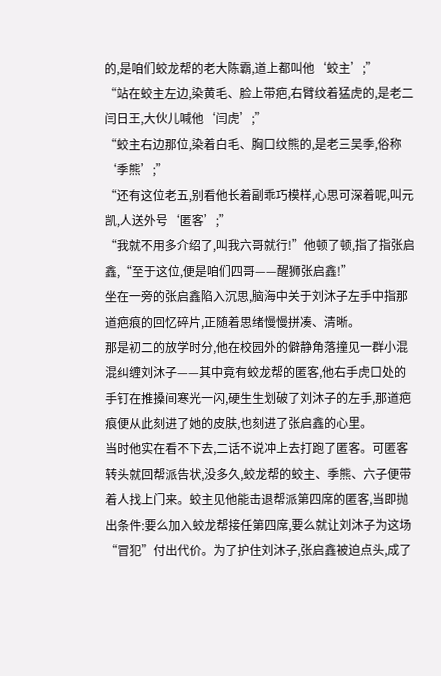的,是咱们蛟龙帮的老大陈霸,道上都叫他‘蛟主’;”
“站在蛟主左边,染黄毛、脸上带疤,右臂纹着猛虎的,是老二闫日王,大伙儿喊他‘闫虎’;”
“蛟主右边那位,染着白毛、胸口纹熊的,是老三吴季,俗称‘季熊’;”
“还有这位老五,别看他长着副乖巧模样,心思可深着呢,叫元凯,人送外号‘匿客’;”
“我就不用多介绍了,叫我六哥就行!”他顿了顿,指了指张启鑫,“至于这位,便是咱们四哥——醒狮张启鑫!”
坐在一旁的张启鑫陷入沉思,脑海中关于刘沐子左手中指那道疤痕的回忆碎片,正随着思绪慢慢拼凑、清晰。
那是初二的放学时分,他在校园外的僻静角落撞见一群小混混纠缠刘沐子——其中竟有蛟龙帮的匿客,他右手虎口处的手钉在推搡间寒光一闪,硬生生划破了刘沐子的左手,那道疤痕便从此刻进了她的皮肤,也刻进了张启鑫的心里。
当时他实在看不下去,二话不说冲上去打跑了匿客。可匿客转头就回帮派告状,没多久,蛟龙帮的蛟主、季熊、六子便带着人找上门来。蛟主见他能击退帮派第四席的匿客,当即抛出条件:要么加入蛟龙帮接任第四席,要么就让刘沐子为这场“冒犯”付出代价。为了护住刘沐子,张启鑫被迫点头,成了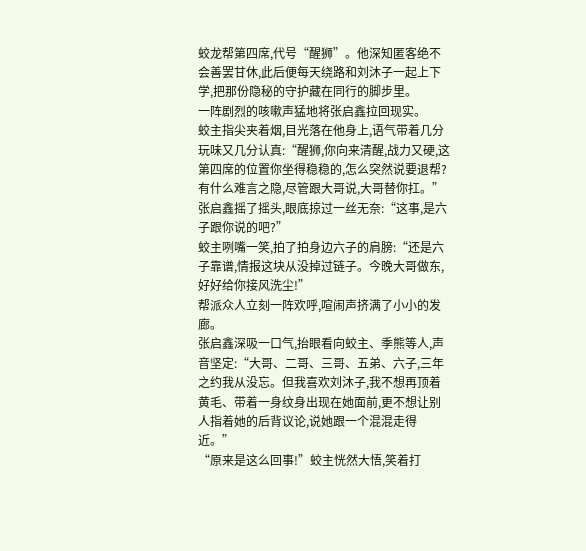蛟龙帮第四席,代号“醒狮”。他深知匿客绝不会善罢甘休,此后便每天绕路和刘沐子一起上下学,把那份隐秘的守护藏在同行的脚步里。
一阵剧烈的咳嗽声猛地将张启鑫拉回现实。
蛟主指尖夹着烟,目光落在他身上,语气带着几分玩味又几分认真:“醒狮,你向来清醒,战力又硬,这第四席的位置你坐得稳稳的,怎么突然说要退帮?有什么难言之隐,尽管跟大哥说,大哥替你扛。”
张启鑫摇了摇头,眼底掠过一丝无奈:“这事,是六子跟你说的吧?”
蛟主咧嘴一笑,拍了拍身边六子的肩膀:“还是六子靠谱,情报这块从没掉过链子。今晚大哥做东,好好给你接风洗尘!”
帮派众人立刻一阵欢呼,喧闹声挤满了小小的发廊。
张启鑫深吸一口气,抬眼看向蛟主、季熊等人,声音坚定:“大哥、二哥、三哥、五弟、六子,三年之约我从没忘。但我喜欢刘沐子,我不想再顶着黄毛、带着一身纹身出现在她面前,更不想让别人指着她的后背议论,说她跟一个混混走得近。”
“原来是这么回事!”蛟主恍然大悟,笑着打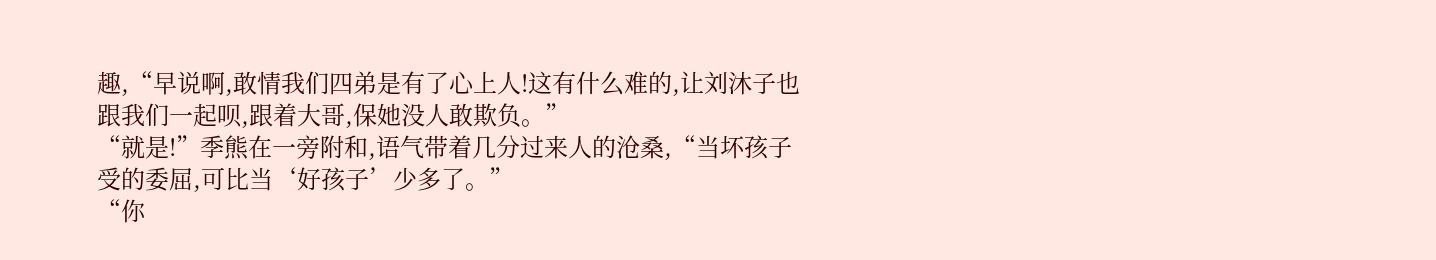趣,“早说啊,敢情我们四弟是有了心上人!这有什么难的,让刘沐子也跟我们一起呗,跟着大哥,保她没人敢欺负。”
“就是!”季熊在一旁附和,语气带着几分过来人的沧桑,“当坏孩子受的委屈,可比当‘好孩子’少多了。”
“你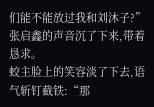们能不能放过我和刘沐子?”张启鑫的声音沉了下来,带着恳求。
蛟主脸上的笑容淡了下去,语气斩钉截铁:“那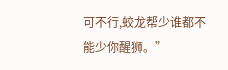可不行,蛟龙帮少谁都不能少你醒狮。”